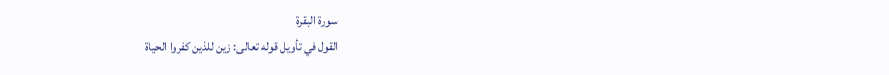سورة البقرة
القول في تأويل قوله تعالى: زين للذين كفروا الحياة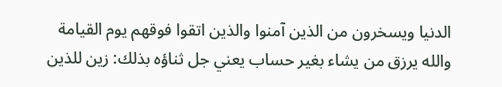الدنيا ويسخرون من الذين آمنوا والذين اتقوا فوقهم يوم القيامة والله يرزق من يشاء بغير حساب يعني جل ثناؤه بذلك: زين للذين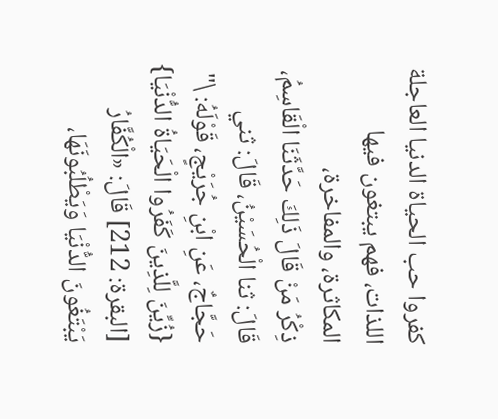كفروا حب الحياة الدنيا العاجلة اللذات، فهم يبتغون فيها المكاثرة، والمفاخرة،
ذِكْرُ مَنْ قَالَ ذَلِكَ حَدَّثَنَا الْقَاسِمُ، قَالَ: ثنا الْحُسَيْنُ، قَالَ: ثني حَجَّاجٌ، عَنِ ابْنِ جُرَيْجٍ، قَوْلَهُ: \" {زُيِّنَ لِلَّذِينَ كَفَرُوا الْحَيَاةُ الدُّنْيَا} [البقرة: 212] قَالَ: «الْكُفَّارُ يَبْتَغُونَ الدُّنْيَا وَيَطْلُبُونَهَا،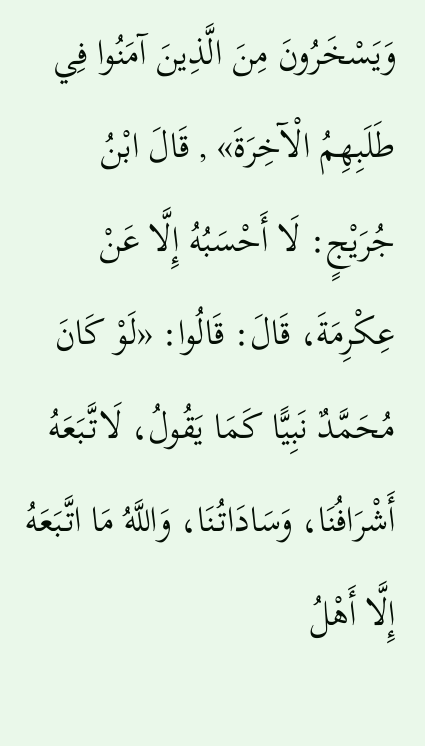وَيَسْخَرُونَ مِنَ الَّذِينَ آمَنُوا فِي طَلَبِهِمُ الْآخِرَةَ» , قَالَ ابْنُ جُرَيْجٍ: لَا أَحْسَبُهُ إِلَّا عَنْ عِكْرِمَةَ، قَالَ: قَالُوا: «لَوْ كَانَ مُحَمَّدٌ نَبِيًّا كَمَا يَقُولُ، لَاتَّبَعَهُ أَشْرَافُنَا، وَسَادَاتُنَا، وَاللَّهُ مَا اتَّبَعَهُ إِلَّا أَهْلُ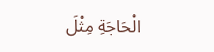الْحَاجَةِ مِثْلَ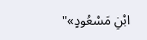ابْنِ مَسْعُودٍ»"